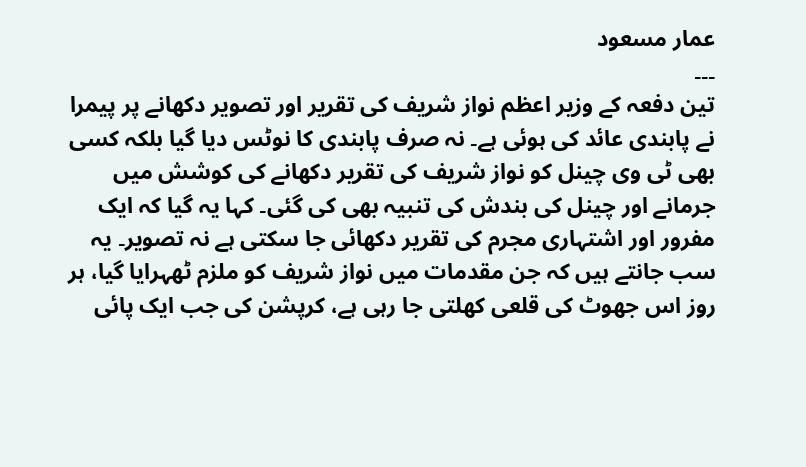عمار مسعود
۔۔۔
تین دفعہ کے وزیر اعظم نواز شریف کی تقریر اور تصویر دکھانے پر پیمرا نے پابندی عائد کی ہوئی ہے۔ نہ صرف پابندی کا نوٹس دیا گیا بلکہ کسی بھی ٹی وی چینل کو نواز شریف کی تقریر دکھانے کی کوشش میں جرمانے اور چینل کی بندش کی تنبیہ بھی کی گئی۔ کہا یہ گیا کہ ایک مفرور اور اشتہاری مجرم کی تقریر دکھائی جا سکتی ہے نہ تصویر۔ یہ سب جانتے ہیں کہ جن مقدمات میں نواز شریف کو ملزم ٹھہرایا گیا، ہر روز اس جھوٹ کی قلعی کھلتی جا رہی ہے، کرپشن کی جب ایک پائی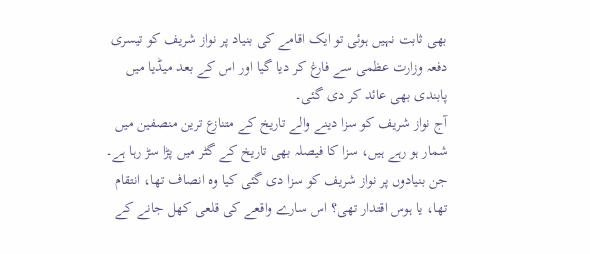بھی ثابت نہیں ہوئی تو ایک اقامے کی بنیاد پر نواز شریف کو تیسری دفعہ وزارت عظمی سے فارغ کر دیا گیا اور اس کے بعد میڈیا میں پابندی بھی عائد کر دی گئی۔
آج نواز شریف کو سزا دینے والے تاریخ کے متنازع ترین منصفین میں شمار ہو رہے ہیں، سزا کا فیصلہ بھی تاریخ کے گٹر میں پڑا سڑ رہا ہے۔ جن بنیادوں پر نواز شریف کو سزا دی گئی کیا وہ انصاف تھا، انتقام تھا، یا ہوس اقتدار تھی؟ اس سارے واقعے کی قلعی کھل جانے کے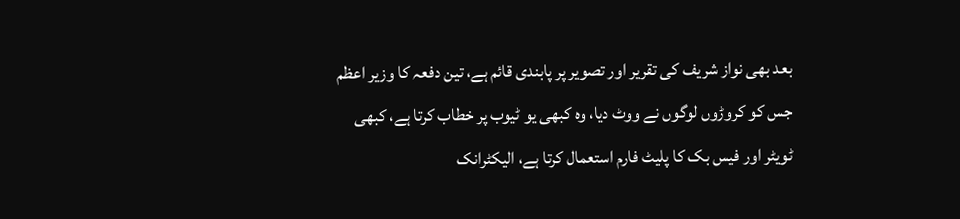بعد بھی نواز شریف کی تقریر اور تصویر پر پابندی قائم ہے، تین دفعہ کا وزیر اعظم جس کو کروڑوں لوگوں نے ووٹ دیا، وہ کبھی یو ٹیوب پر خطاب کرتا ہے، کبھی ٹویٹر اور فیس بک کا پلیٹ فارم استعمال کرتا ہے، الیکٹرانک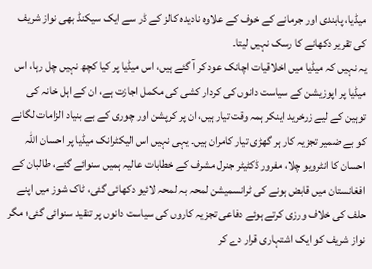میڈیا، پابندی اور جرمانے کے خوف کے علاوہ نادیدہ کالز کے ڈر سے ایک سیکنڈ بھی نواز شریف کی تقریر دکھانے کا رسک نہیں لیتا۔
یہ نہیں کہ میڈیا میں اخلاقیات اچانک عود کر آ گئے ہیں، اس میڈیا پر کیا کچھ نہیں چل رہا، اس میڈیا پر اپوزیشن کے سیاست دانوں کی کردار کشی کی مکمل اجازت ہے، ان کے اہل خانہ کی توہین کے لیے زرخرید اینکر ہمہ وقت تیار ہیں، ان پر کرپشن اور چوری کے بے بنیاد الزامات لگانے کو بے ضمیر تجزیہ کار ہر گھڑی تیار کامران ہیں۔ یہی نہیں اس الیکٹرانک میڈیا پر احسان اللہ احسان کا انٹرویو چلا، مفرور ڈکٹیٹر جنرل مشرف کے خطابات عالیہ ہمیں سنوائے گئے، طالبان کے افغانستان میں قابض ہونے کی ٹرانسمیشن لمحہ بہ لمحہ لائیو دکھائی گئی، ٹاک شوز میں اپنے حلف کی خلاف ورزی کرتے ہوئے دفاعی تجزیہ کاروں کی سیاست دانوں پر تنقید سنوائی گئی؛ مگر نواز شریف کو ایک اشتہاری قرار دے کر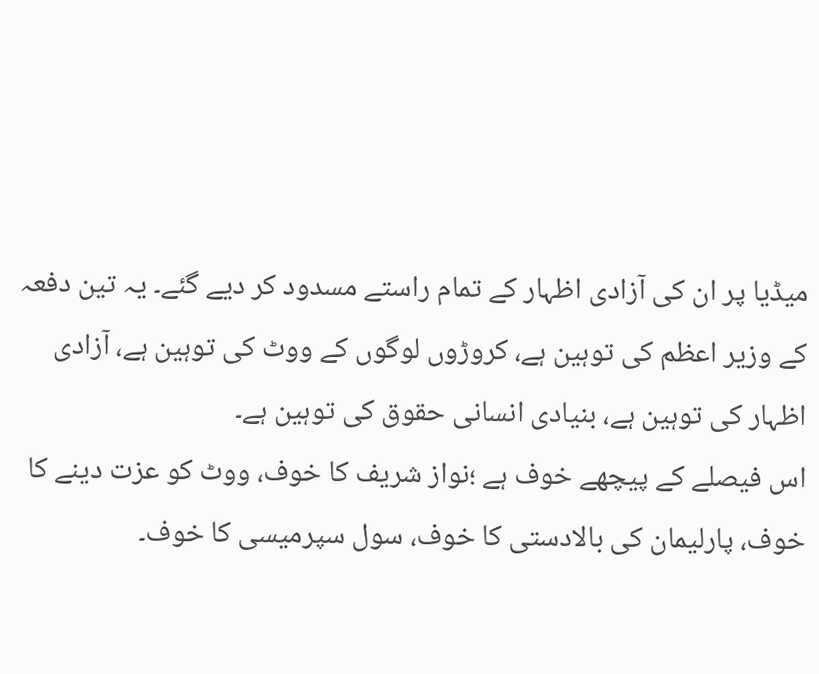میڈیا پر ان کی آزادی اظہار کے تمام راستے مسدود کر دیے گئے۔ یہ تین دفعہ کے وزیر اعظم کی توہین ہے، کروڑوں لوگوں کے ووٹ کی توہین ہے، آزادی اظہار کی توہین ہے، بنیادی انسانی حقوق کی توہین ہے۔
اس فیصلے کے پیچھے خوف ہے ؛نواز شریف کا خوف، ووٹ کو عزت دینے کا خوف، پارلیمان کی بالادستی کا خوف، سول سپرمیسی کا خوف۔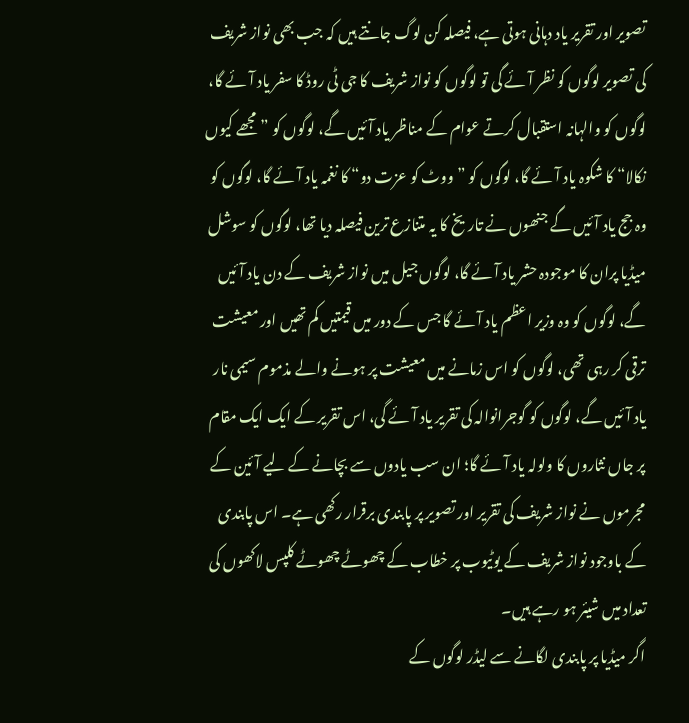تصویر اور تقریر یاد دہانی ہوتی ہے، فیصلہ کن لوگ جانتے ہیں کہ جب بھی نواز شریف کی تصویر لوگوں کو نظر آئے گی تو لوگوں کو نواز شریف کا جی ٹی روڈ کا سفر یاد آئے گا، لوگوں کو والہانہ استقبال کرتے عوام کے مناظر یاد آئیں گے، لوگوں کو ”مجھے کیوں نکالا“ کا شکوہ یاد آئے گا، لوگوں کو ”ووٹ کو عزت دو“ کا نغمہ یاد آئے گا، لوگوں کو وہ جج یاد آئیں گے جنھوں نے تاریخ کا یہ متنازع ترین فیصلہ دیا تھا، لوگوں کو سوشل میڈیا پران کا موجودہ حشر یاد آئے گا، لوگوں جیل میں نواز شریف کے دن یاد آئیں گے، لوگوں کو وہ وزیر اعظم یاد آئے گا جس کے دور میں قیمتیں کم تھیں اور معیشت ترقی کر رہی تھی، لوگوں کو اس زمانے میں معیشت پر ہونے والے مذموم سیمی نار یاد آئیں گے، لوگوں کو گوجرانوالہ کی تقریر یاد آئے گی، اس تقریر کے ایک ایک مقام پر جاں نثاروں کا ولولہ یاد آئے گا؛ ان سب یادوں سے بچانے کے لیے آئین کے مجرموں نے نواز شریف کی تقریر اور تصویر پر پابندی برقرار رکھی ہے۔ اس پابندی کے باوجود نواز شریف کے یوٹیوب پر خطاب کے چھوٹے چھوٹے کلپس لاکھوں کی تعداد میں شیئر ہو رہے ہیں۔
اگر میڈیا پر پابندی لگانے سے لیڈر لوگوں کے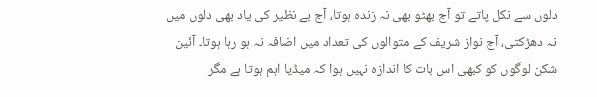دلوں سے نکل پاتے تو آج بھٹو بھی نہ زندہ ہوتا، آج بے نظیر کی یاد بھی دلوں میں نہ دھڑکتی، آج نواز شریف کے متوالوں کی تعداد میں اضافہ نہ ہو رہا ہوتا۔ آئین شکن لوگوں کو کبھی اس بات کا اندازہ نہیں ہوا کہ میڈیا اہم ہوتا ہے مگر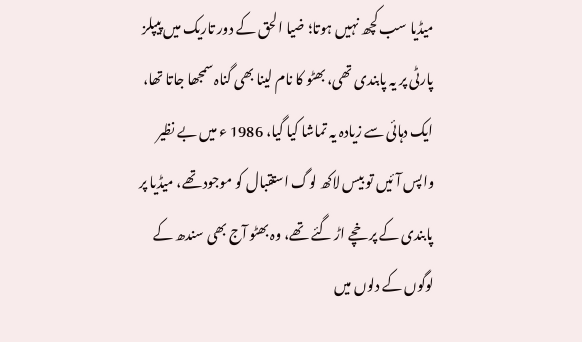میڈیا سب کچھ نہیں ہوتا؛ ضیا الحق کے دور تاریک میں پیپلز پارٹی پر یہ پابندی تھی، بھٹو کا نام لینا بھی گناہ سمجھا جاتا تھا، ایک دہائی سے زیادہ یہ تماشا کیا گیا، 1986 ء میں بے نظیر واپس آئیں تو بیس لاکھ لوگ استقبال کو موجود تھے، میڈیا پر پابندی کے پرخچے اڑ گئے تھے، وہ بھٹو آج بھی سندھ کے لوگوں کے دلوں میں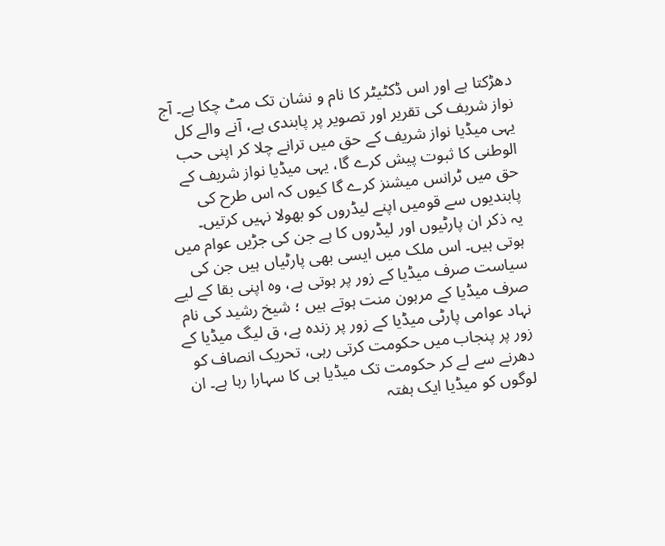دھڑکتا ہے اور اس ڈکٹیٹر کا نام و نشان تک مٹ چکا ہے۔ آج نواز شریف کی تقریر اور تصویر پر پابندی ہے، آنے والے کل یہی میڈیا نواز شریف کے حق میں ترانے چلا کر اپنی حب الوطنی کا ثبوت پیش کرے گا، یہی میڈیا نواز شریف کے حق میں ٹرانس میشنز کرے گا کیوں کہ اس طرح کی پابندیوں سے قومیں اپنے لیڈروں کو بھولا نہیں کرتیں۔
یہ ذکر ان پارٹیوں اور لیڈروں کا ہے جن کی جڑیں عوام میں ہوتی ہیں۔ اس ملک میں ایسی بھی پارٹیاں ہیں جن کی سیاست صرف میڈیا کے زور پر ہوتی ہے، وہ اپنی بقا کے لیے صرف میڈیا کے مرہون منت ہوتے ہیں ؛ شیخ رشید کی نام نہاد عوامی پارٹی میڈیا کے زور پر زندہ ہے، ق لیگ میڈیا کے زور پر پنجاب میں حکومت کرتی رہی، تحریک انصاف کو دھرنے سے لے کر حکومت تک میڈیا ہی کا سہارا رہا ہے۔ ان لوگوں کو میڈیا ایک ہفتہ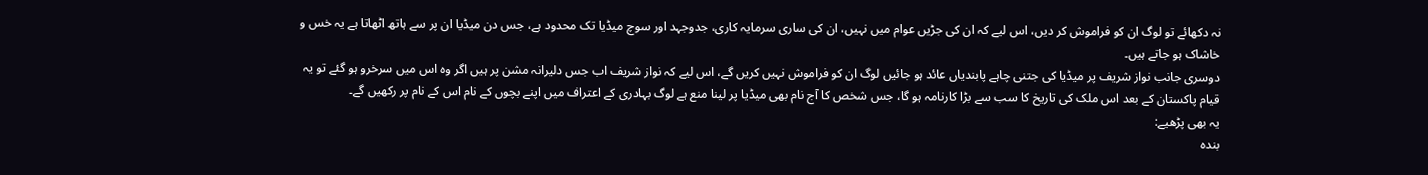نہ دکھائے تو لوگ ان کو فراموش کر دیں، اس لیے کہ ان کی جڑیں عوام میں نہیں، ان کی ساری سرمایہ کاری، جدوجہد اور سوچ میڈیا تک محدود ہے، جس دن میڈیا ان پر سے ہاتھ اٹھاتا ہے یہ خس و خاشاک ہو جاتے ہیں۔
دوسری جانب نواز شریف پر میڈیا کی جتنی چاہے پابندیاں عائد ہو جائیں لوگ ان کو فراموش نہیں کریں گے، اس لیے کہ نواز شریف اب جس دلیرانہ مشن پر ہیں اگر وہ اس میں سرخرو ہو گئے تو یہ قیام پاکستان کے بعد اس ملک کی تاریخ کا سب سے بڑا کارنامہ ہو گا، جس شخص کا آج نام بھی میڈیا پر لینا منع ہے لوگ بہادری کے اعتراف میں اپنے بچوں کے نام اس کے نام پر رکھیں گے۔
یہ بھی پڑھیے:
بندہ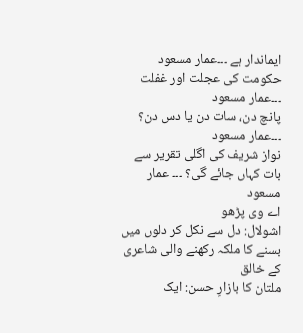ایماندار ہے ۔۔۔عمار مسعود
حکومت کی عجلت اور غفلت ۔۔۔عمار مسعود
پانچ دن، سات دن یا دس دن؟ ۔۔۔عمار مسعود
نواز شریف کی اگلی تقریر سے بات کہاں جائے گی؟ ۔۔۔ عمار مسعود
اے وی پڑھو
اشولال: دل سے نکل کر دلوں میں بسنے کا ملکہ رکھنے والی شاعری کے خالق
ملتان کا بازارِ حسن: ایک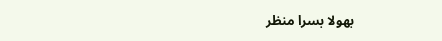بھولا بسرا منظر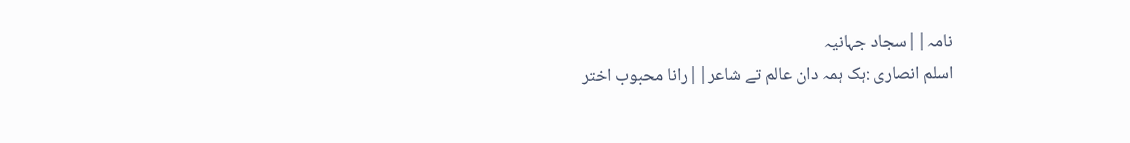نامہ||سجاد جہانیہ
اسلم انصاری :ہک ہمہ دان عالم تے شاعر||رانا محبوب اختر